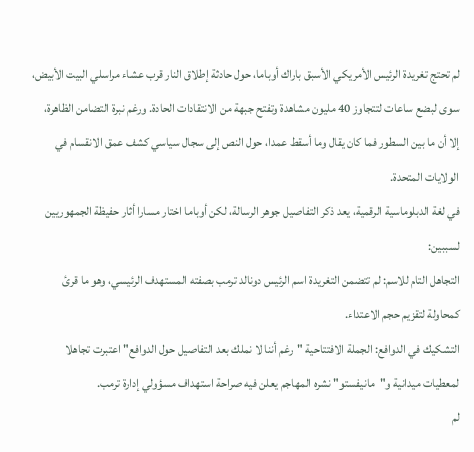لم تحتج تغريدة الرئيس الأمريكي الأسبق باراك أوباما، حول حادثة إطلاق النار قرب عشاء مراسلي البيت الأبيض، سوى لبضع ساعات لتتجاوز 40 مليون مشاهدة وتفتح جبهة من الانتقادات الحادة. ورغم نبرة التضامن الظاهرة، إلا أن ما بين السطور فما كان يقال وما أسقط عمدا، حول النص إلى سجال سياسي كشف عمق الانقسام في الولايات المتحدة.
في لغة الدبلوماسية الرقمية، يعد ذكر التفاصيل جوهر الرسالة، لكن أوباما اختار مسارا أثار حفيظة الجمهوريين لسببين:
التجاهل التام للاسم: لم تتضمن التغريدة اسم الرئيس دونالد ترمب بصفته المستهدف الرئيسي، وهو ما قرئ كمحاولة لتقزيم حجم الاعتداء.
التشكيك في الدوافع: الجملة الافتتاحية "رغم أننا لا نملك بعد التفاصيل حول الدوافع" اعتبرت تجاهلا لمعطيات ميدانية و"مانيفستو" نشره المهاجم يعلن فيه صراحة استهداف مسؤولي إدارة ترمب.
لم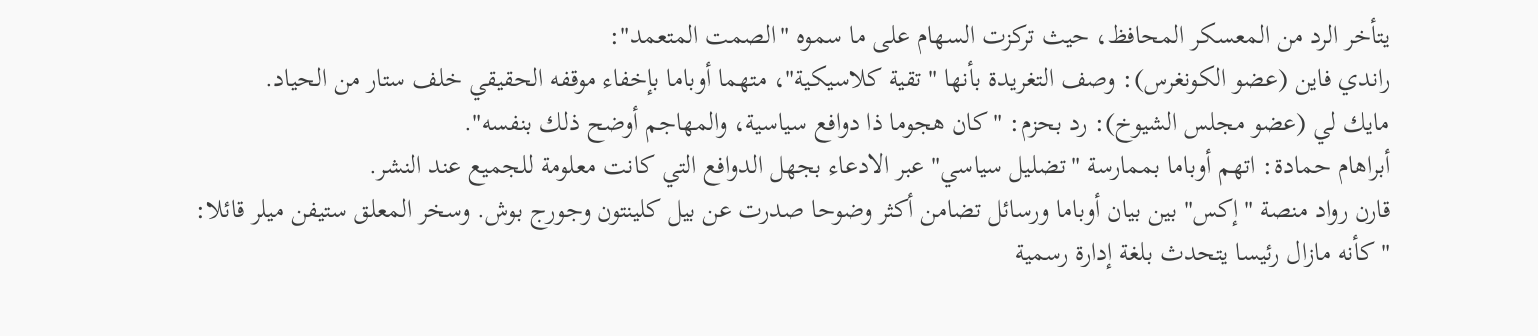يتأخر الرد من المعسكر المحافظ، حيث تركزت السهام على ما سموه "الصمت المتعمد":
راندي فاين (عضو الكونغرس): وصف التغريدة بأنها "تقية كلاسيكية"، متهما أوباما بإخفاء موقفه الحقيقي خلف ستار من الحياد.
مايك لي (عضو مجلس الشيوخ): رد بحزم: "كان هجوما ذا دوافع سياسية، والمهاجم أوضح ذلك بنفسه".
أبراهام حمادة: اتهم أوباما بممارسة "تضليل سياسي" عبر الادعاء بجهل الدوافع التي كانت معلومة للجميع عند النشر.
قارن رواد منصة "إكس" بين بيان أوباما ورسائل تضامن أكثر وضوحا صدرت عن بيل كلينتون وجورج بوش. وسخر المعلق ستيفن ميلر قائلا: "كأنه مازال رئيسا يتحدث بلغة إدارة رسمية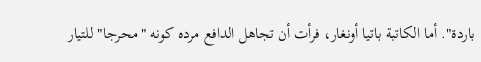باردة". أما الكاتبة باتيا أونغار، فرأت أن تجاهل الدافع مرده كونه "محرجا" للتيار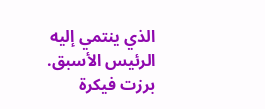الذي ينتمي إليه الرئيس الأسبق.
برزت فيكرة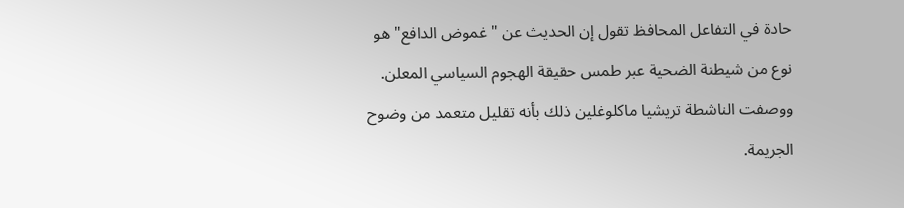حادة في التفاعل المحافظ تقول إن الحديث عن "غموض الدافع" هو نوع من شيطنة الضحية عبر طمس حقيقة الهجوم السياسي المعلن.
ووصفت الناشطة تريشيا ماكلوغلين ذلك بأنه تقليل متعمد من وضوح الجريمة.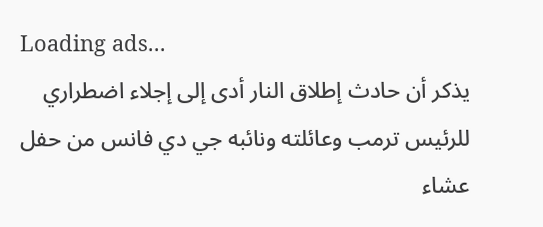Loading ads...
يذكر أن حادث إطلاق النار أدى إلى إجلاء اضطراري للرئيس ترمب وعائلته ونائبه جي دي فانس من حفل عشاء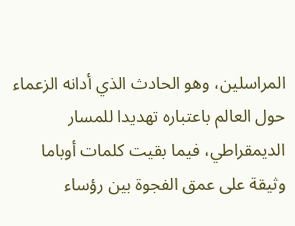المراسلين، وهو الحادث الذي أدانه الزعماء حول العالم باعتباره تهديدا للمسار الديمقراطي، فيما بقيت كلمات أوباما وثيقة على عمق الفجوة بين رؤساء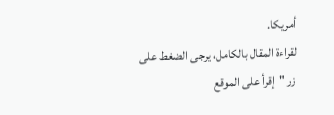أمريكا.
لقراءة المقال بالكامل، يرجى الضغط على زر "إقرأ على الموقع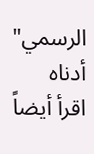الرسمي" أدناه
اقرأ أيضاً